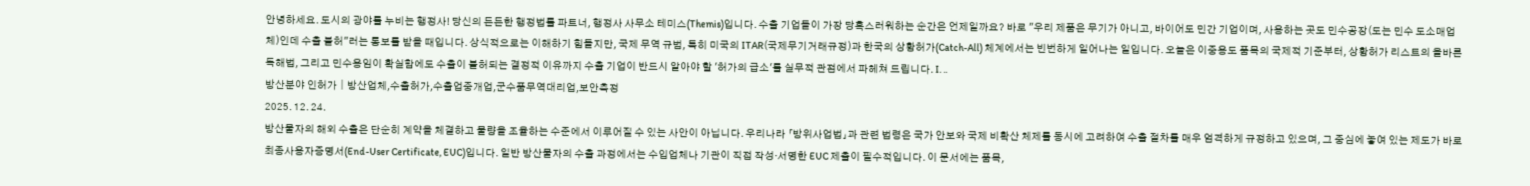안녕하세요. 도시의 광야를 누비는 행정사! 당신의 든든한 행정법률 파트너, 행정사 사무소 테미스(Themis)입니다. 수출 기업들이 가장 당혹스러워하는 순간은 언제일까요? 바로 "우리 제품은 무기가 아니고, 바이어도 민간 기업이며, 사용하는 곳도 민수공장(도는 민수 도소매업체)인데 수출 불허"러는 통보를 받을 때입니다. 상식적으로는 이해하기 힘들지만, 국제 무역 규범, 특히 미국의 ITAR(국제무기거래규정)과 한국의 상황허가(Catch-All) 체계에서는 빈번하게 일어나는 일입니다. 오늘은 이중용도 품목의 국제적 기준부터, 상황허가 리스트의 올바른 독해법, 그리고 민수용임이 확실함에도 수출이 불허되는 결정적 이유까지 수출 기업이 반드시 알아야 할 '허가의 급소'를 실무적 관점에서 파헤쳐 드립니다. I. ..
방산분야 인허가│방산업체,수출허가,수출업중개업,군수품무역대리업,보안측정
2025. 12. 24.
방산물자의 해외 수출은 단순히 계약을 체결하고 물량을 조율하는 수준에서 이루어질 수 있는 사안이 아닙니다. 우리나라 「방위사업법」과 관련 법령은 국가 안보와 국제 비확산 체제를 동시에 고려하여 수출 절차를 매우 엄격하게 규정하고 있으며, 그 중심에 놓여 있는 제도가 바로 최종사용자증명서(End-User Certificate, EUC)입니다. 일반 방산물자의 수출 과정에서는 수입업체나 기관이 직접 작성·서명한 EUC 제출이 필수적입니다. 이 문서에는 품목,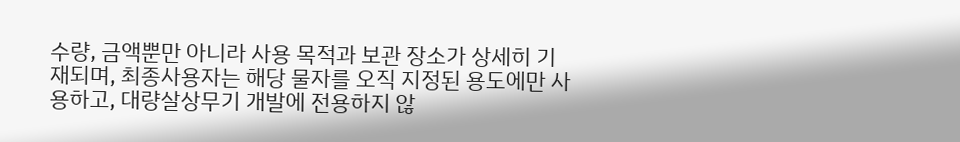수량, 금액뿐만 아니라 사용 목적과 보관 장소가 상세히 기재되며, 최종사용자는 해당 물자를 오직 지정된 용도에만 사용하고, 대량살상무기 개발에 전용하지 않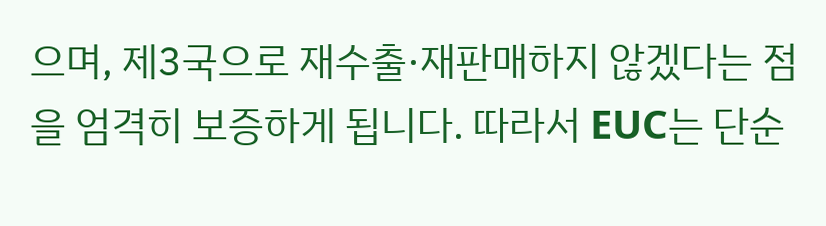으며, 제3국으로 재수출·재판매하지 않겠다는 점을 엄격히 보증하게 됩니다. 따라서 EUC는 단순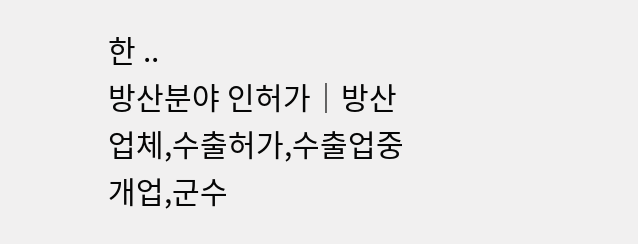한 ..
방산분야 인허가│방산업체,수출허가,수출업중개업,군수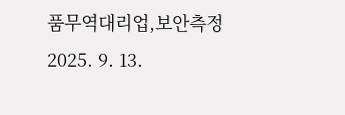품무역대리업,보안측정
2025. 9. 13.